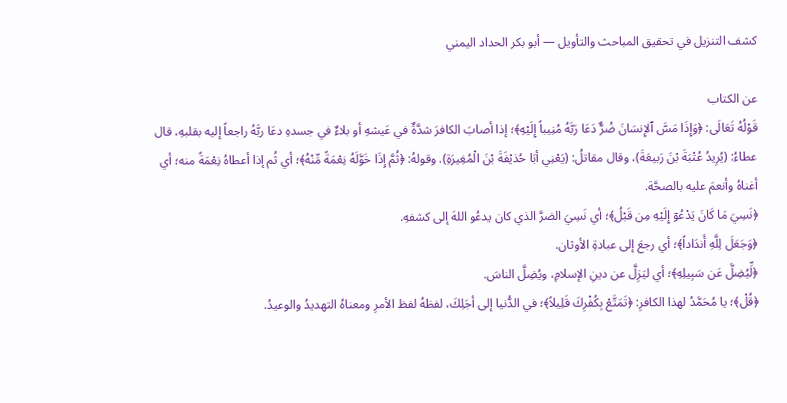كشف التنزيل في تحقيق المباحث والتأويل — أبو بكر الحداد اليمني

عن الكتاب
قَوْلُهُ تَعَالَى: ﴿وَإِذَا مَسَّ ٱلإِنسَانَ ضُرٌّ دَعَا رَبَّهُ مُنِيباً إِلَيْهِ﴾؛ إذا أصابَ الكافرَ شدَّةٌ في عَيشهِ أو بلاءٌ في جسدهِ دعَا ربَّهُ راجعاً إليه بقلبهِ، قال عطاءُ: (يُرِيدُ عُتْبَةَ بْنَ رَبيعَةَ)، وقال مقاتلُ: (يَعْنِي أبَا حُذيْفَةَ بْنَ الْمُغِيرَةِ). وقولهُ: ﴿ثُمَّ إِذَا خَوَّلَهُ نِعْمَةً مِّنْهُ﴾؛ أي ثُم إذا أعطاهُ نِعْمَةً منه؛ أي أغناهُ وأنعمَ عليه بالصحَّة.
﴿نَسِيَ مَا كَانَ يَدْعُوۤ إِلَيْهِ مِن قَبْلُ﴾؛ أي نَسِيَ الضرَّ الذي كان يدعُو اللهَ إلى كشفهِ.
﴿وَجَعَلَ لِلَّهِ أَندَاداً﴾؛ أي رجعَ إلى عبادةِ الأوثان.
﴿لِّيُضِلَّ عَن سَبِيلِهِ﴾؛ أي ليَزِلَّ عن دينِ الإسلامِ، ويُضِلَّ الناسَ.
﴿قُلْ﴾؛ يا مُحَمَّدُ لهذا الكافرِ: ﴿تَمَتَّعْ بِكُفْرِكَ قَلِيلاً﴾؛ في الدُّنيا إلى أجَلِكَ، لفظهُ لفظ الأمرِ ومعناهُ التهديدُ والوعيدُ.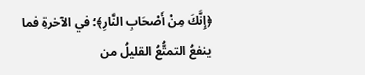﴿إِنَّكَ مِنْ أَصْحَابِ النَّارِ﴾؛ في الآخرةِ فما ينفعُ التمتُّعُ القليلُ من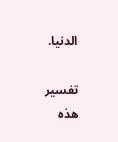الدنيا.

تفسير هذه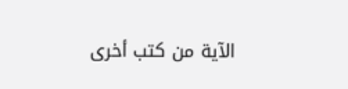الآية من كتب أخرى